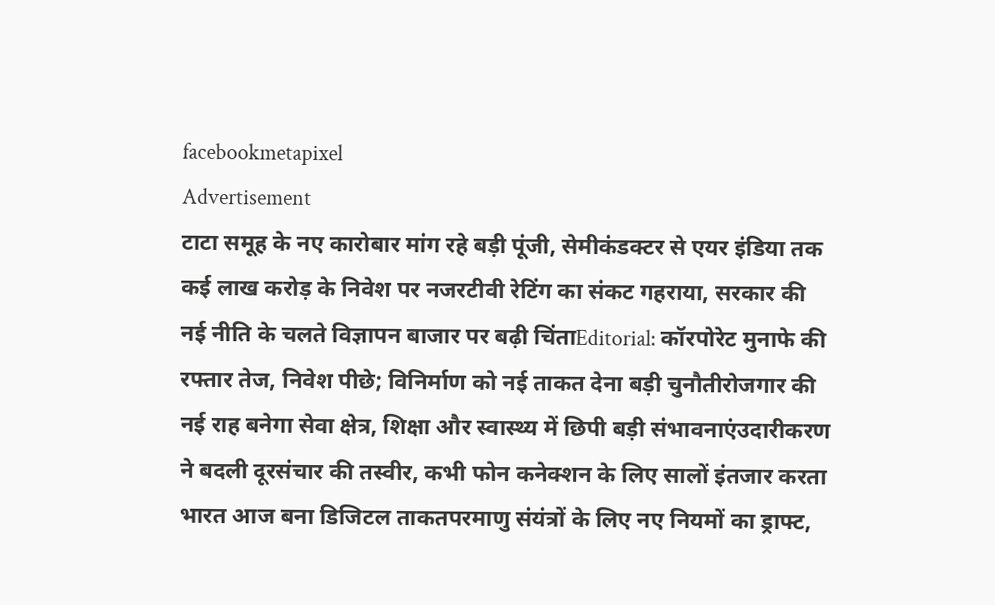facebookmetapixel
Advertisement
टाटा समूह के नए कारोबार मांग रहे बड़ी पूंजी, सेमीकंडक्टर से एयर इंडिया तक कई लाख करोड़ के निवेश पर नजरटीवी रेटिंग का संकट गहराया, सरकार की नई नीति के चलते विज्ञापन बाजार पर बढ़ी चिंताEditorial: कॉरपोरेट मुनाफे की रफ्तार तेज, निवेश पीछे; विनिर्माण को नई ताकत देना बड़ी चुनौतीरोजगार की नई राह बनेगा सेवा क्षेत्र, शिक्षा और स्वास्थ्य में छिपी बड़ी संभावनाएंउदारीकरण ने बदली दूरसंचार की तस्वीर, कभी फोन कनेक्शन के लिए सालों इंतजार करता भारत आज बना डिजिटल ताकतपरमाणु संयंत्रों के लिए नए नियमों का ड्राफ्ट,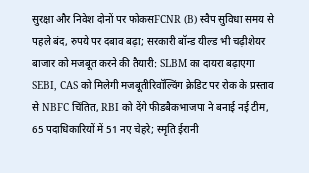सुरक्षा और निवेश दोनों पर फोकसFCNR (B) स्वैप सुविधा समय से पहले बंद, रुपये पर दबाव बढ़ा; सरकारी बॉन्ड यील्ड भी चढ़ीशेयर बाजार को मजबूत करने की तैयारी: SLBM का दायरा बढ़ाएगा SEBI, CAS को मिलेगी मजबूतीरिवॉल्विंग क्रेडिट पर रोक के प्रस्ताव से NBFC चिंतित, RBI को देंगे फीडबैकभाजपा ने बनाई नई टीम, 65 पदाधिकारियों में 51 नए चेहरे; स्मृति ईरानी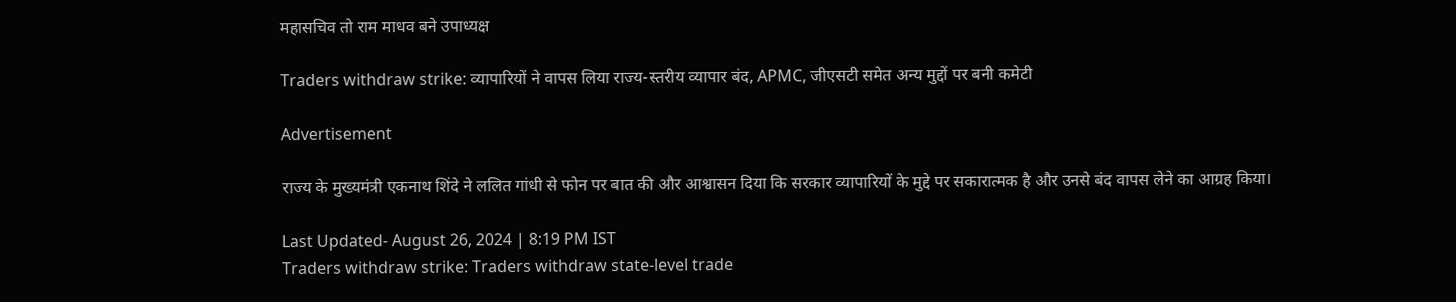महासचिव तो राम माधव बने उपाध्यक्ष

Traders withdraw strike: व्यापारियों ने वापस लिया राज्य-स्तरीय व्यापार बंद, APMC, जीएसटी समेत अन्य मुद्दों पर बनी कमेटी

Advertisement

राज्य के मुख्यमंत्री एकनाथ शिंदे ने ललित गांधी से फोन पर बात की और आश्वासन दिया कि सरकार व्यापारियों के मुद्दे पर सकारात्मक है और उनसे बंद वापस लेने का आग्रह किया।

Last Updated- August 26, 2024 | 8:19 PM IST
Traders withdraw strike: Traders withdraw state-level trade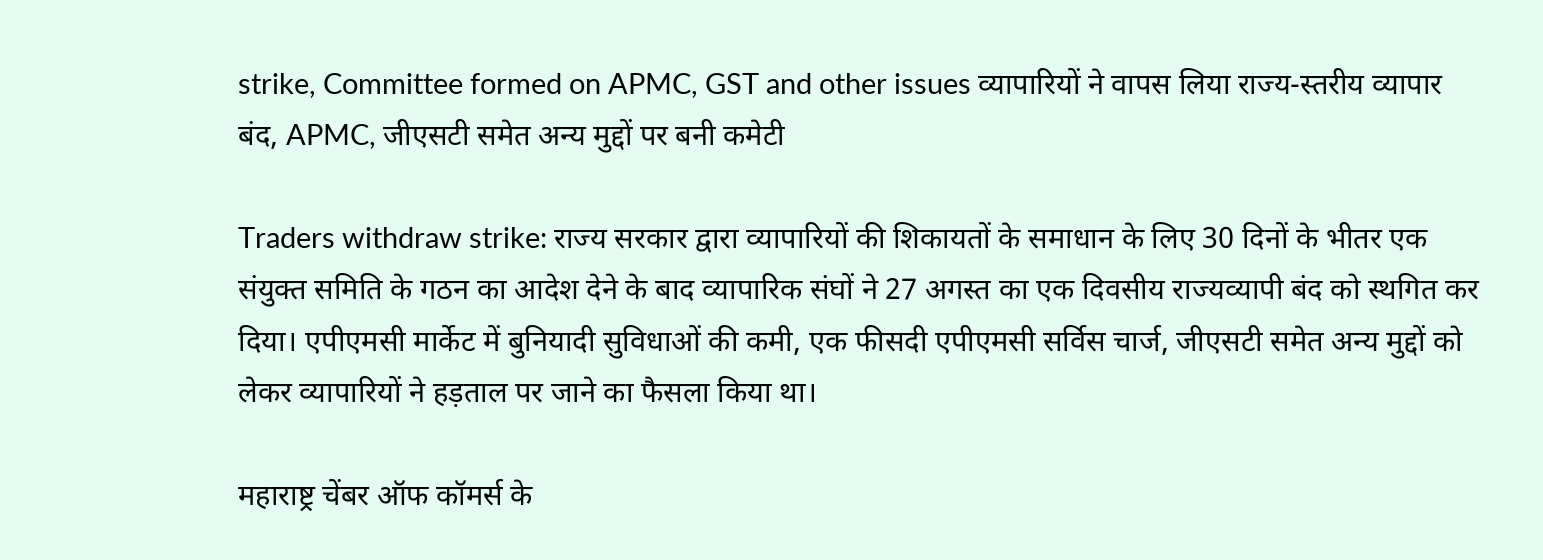strike, Committee formed on APMC, GST and other issues व्यापारियों ने वापस लिया राज्य-स्तरीय व्यापार बंद, APMC, जीएसटी समेत अन्य मुद्दों पर बनी कमेटी

Traders withdraw strike: राज्य सरकार द्वारा व्यापारियों की शिकायतों के समाधान के लिए 30 दिनों के भीतर एक संयुक्त समिति के गठन का आदेश देने के बाद व्यापारिक संघों ने 27 अगस्त का एक दिवसीय राज्यव्यापी बंद को स्थगित कर दिया। एपीएमसी मार्केट में बुनियादी सुविधाओं की कमी, एक फीसदी एपीएमसी सर्विस चार्ज, जीएसटी समेत अन्य मुद्दों को लेकर व्यापारियों ने हड़ताल पर जाने का फैसला किया था।

महाराष्ट्र चेंबर ऑफ कॉमर्स के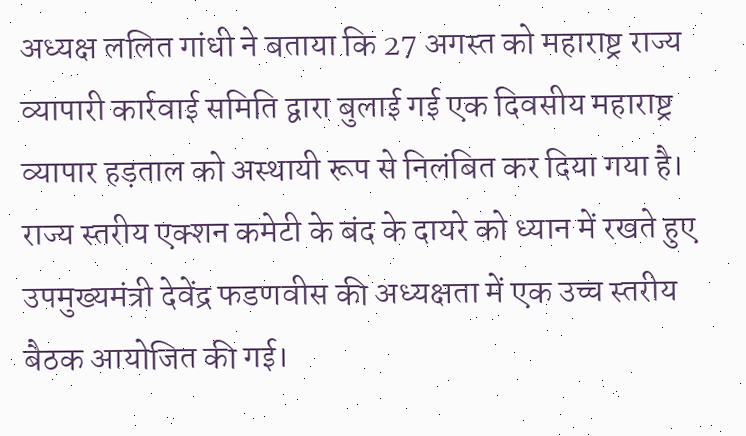अध्यक्ष ललित गांधी ने बताया कि 27 अगस्त को महाराष्ट्र राज्य व्यापारी कार्रवाई समिति द्वारा बुलाई गई एक दिवसीय महाराष्ट्र व्यापार हड़ताल को अस्थायी रूप से निलंबित कर दिया गया है। राज्य स्तरीय एक्शन कमेटी के बंद के दायरे को ध्यान में रखते हुए उपमुख्यमंत्री देवेंद्र फडणवीस की अध्यक्षता में एक उच्च स्तरीय बैठक आयोजित की गई।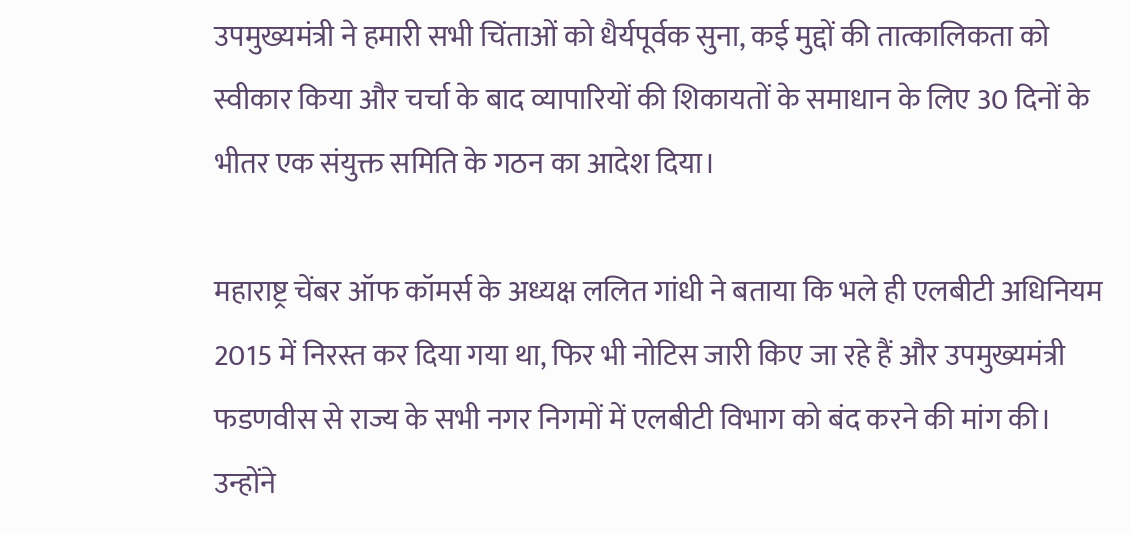उपमुख्यमंत्री ने हमारी सभी चिंताओं को धैर्यपूर्वक सुना, कई मुद्दों की तात्कालिकता को स्वीकार किया और चर्चा के बाद व्यापारियों की शिकायतों के समाधान के लिए 30 दिनों के भीतर एक संयुक्त समिति के गठन का आदेश दिया।

महाराष्ट्र चेंबर ऑफ कॉमर्स के अध्यक्ष ललित गांधी ने बताया कि भले ही एलबीटी अधिनियम 2015 में निरस्त कर दिया गया था, फिर भी नोटिस जारी किए जा रहे हैं और उपमुख्यमंत्री फडणवीस से राज्य के सभी नगर निगमों में एलबीटी विभाग को बंद करने की मांग की। उन्होंने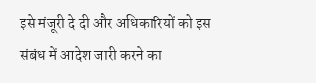इसे मंजूरी दे दी और अधिकारियों को इस संबंध में आदेश जारी करने का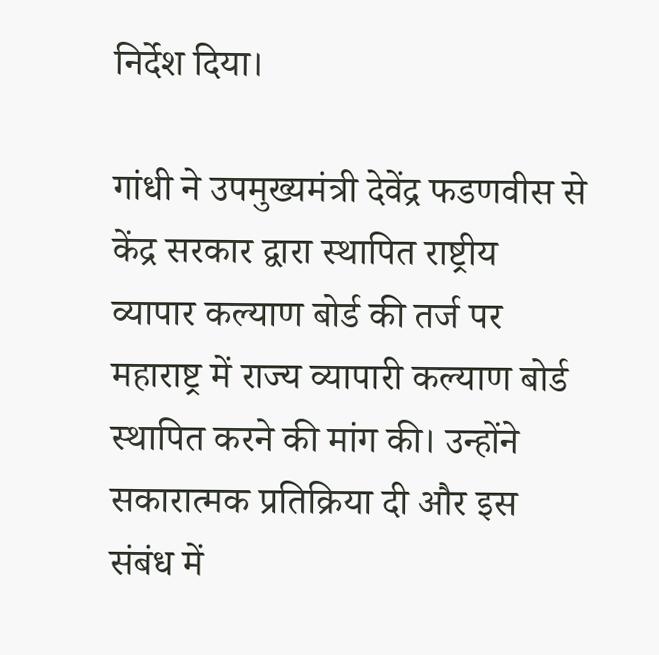निर्देश दिया।

गांधी ने उपमुख्यमंत्री देवेंद्र फडणवीस से केंद्र सरकार द्वारा स्थापित राष्ट्रीय व्यापार कल्याण बोर्ड की तर्ज पर महाराष्ट्र में राज्य व्यापारी कल्याण बोर्ड स्थापित करने की मांग की। उन्होंने सकारात्मक प्रतिक्रिया दी और इस संबंध में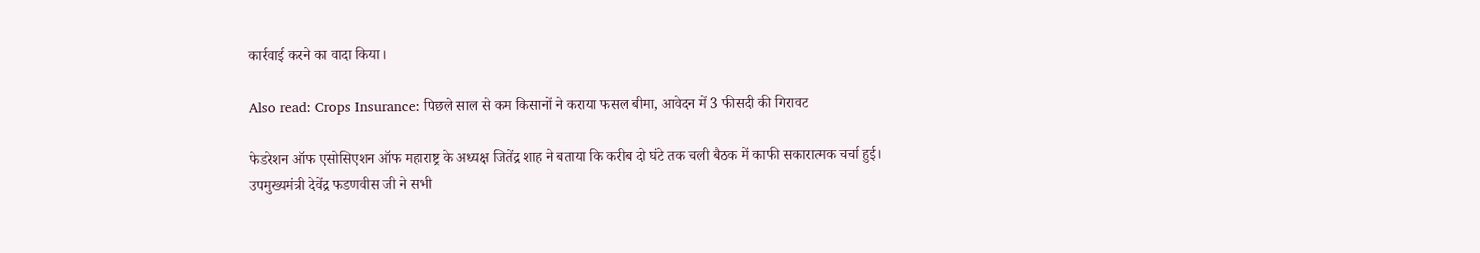कार्रवाई करने का वादा किया।

Also read: Crops Insurance: पिछले साल से कम किसानों ने कराया फसल बीमा, आवेदन में 3 फीसदी की गिरावट

फेडरेशन ऑफ एसोसिएशन ऑफ महाराष्ट्र के अध्यक्ष जितेंद्र शाह ने बताया कि करीब दो घंटे तक चली बैठक में काफी सकारात्मक चर्चा हुई। उपमुख्यमंत्री देवेंद्र फडणवीस जी ने सभी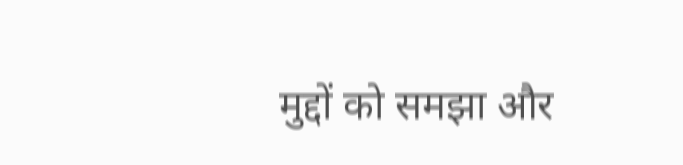मुद्दों को समझा और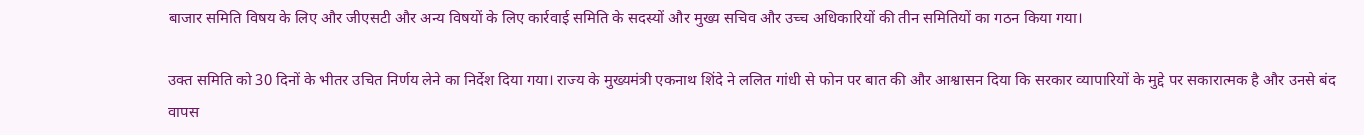बाजार समिति विषय के लिए और जीएसटी और अन्य विषयों के लिए कार्रवाई समिति के सदस्यों और मुख्य सचिव और उच्च अधिकारियों की तीन समितियों का गठन किया गया।

उक्त समिति को 30 दिनों के भीतर उचित निर्णय लेने का निर्देश दिया गया। राज्य के मुख्यमंत्री एकनाथ शिंदे ने ललित गांधी से फोन पर बात की और आश्वासन दिया कि सरकार व्यापारियों के मुद्दे पर सकारात्मक है और उनसे बंद वापस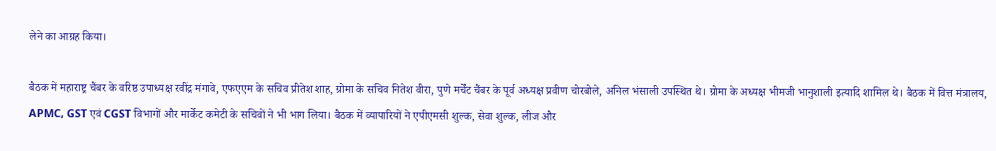लेने का आग्रह किया।

बैठक में महाराष्ट्र चैंबर के वरिष्ठ उपाध्यक्ष रवींद्र मंगावे, एफएएम के सचिव प्रीतेश शाह, ग्रोमा के सचिव नितेश वीरा, पुणे मर्चेंट चैंबर के पूर्व अध्यक्ष प्रवीण चोरबोले, अनिल भंसाली उपस्थित थे। ग्रोमा के अध्यक्ष भीमजी भानुशाली इत्यादि शामिल थे। बैठक में वित्त मंत्रालय, APMC, GST एवं CGST विभागों और मार्केट कमेटी के सचिवों ने भी भाग लिया। बैठक में व्यापारियों ने एपीएमसी शुल्क, सेवा शुल्क, लीज और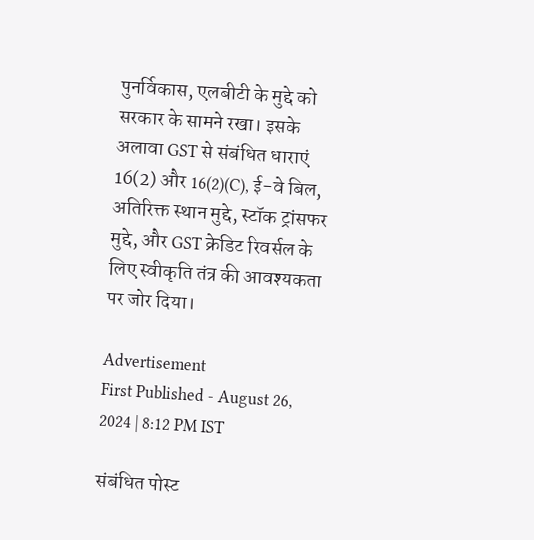पुनर्विकास, एलबीटी के मुद्दे को सरकार के सामने रखा। इसके अलावा GST से संबंधित धाराएं 16(2) और 16(2)(C), ई-वे बिल, अतिरिक्त स्थान मुद्दे, स्टॉक ट्रांसफर मुद्दे, और GST क्रेडिट रिवर्सल के लिए स्वीकृति तंत्र की आवश्यकता पर जोर दिया।

Advertisement
First Published - August 26, 2024 | 8:12 PM IST

संबंधित पोस्ट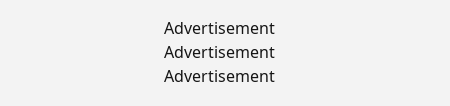Advertisement
Advertisement
Advertisement